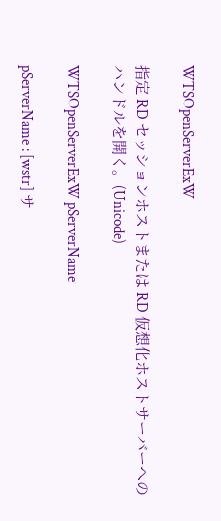WTSOpenServerExW

指定 RD セッションホストまたは RD 仮想化ホストサーバーへのハンドルを開く。(Unicode)

WTSOpenServerExW pServerName

pServerName : [wstr] サ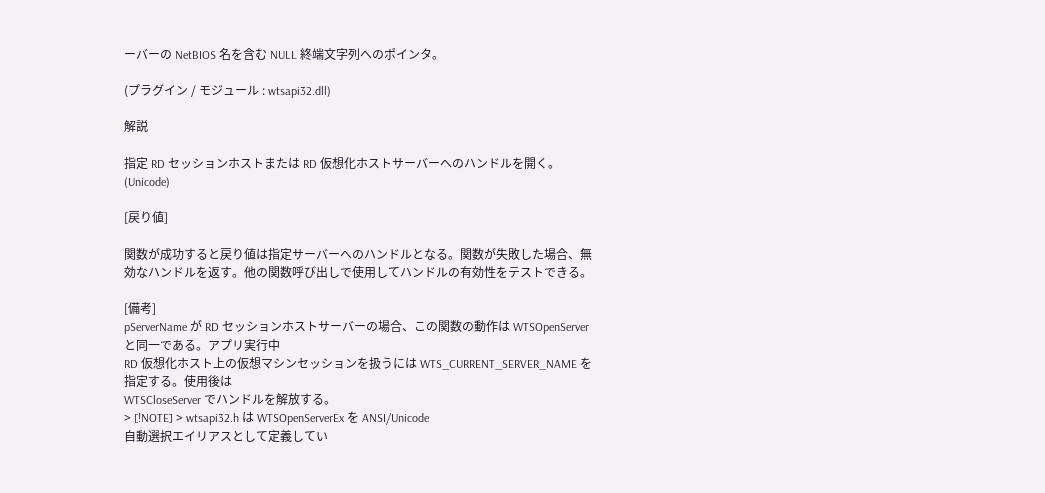ーバーの NetBIOS 名を含む NULL 終端文字列へのポインタ。

(プラグイン / モジュール : wtsapi32.dll)

解説

指定 RD セッションホストまたは RD 仮想化ホストサーバーへのハンドルを開く。(Unicode)

[戻り値]

関数が成功すると戻り値は指定サーバーへのハンドルとなる。関数が失敗した場合、無効なハンドルを返す。他の関数呼び出しで使用してハンドルの有効性をテストできる。

[備考]
pServerName が RD セッションホストサーバーの場合、この関数の動作は WTSOpenServer と同一である。アプリ実行中
RD 仮想化ホスト上の仮想マシンセッションを扱うには WTS_CURRENT_SERVER_NAME を指定する。使用後は
WTSCloseServer でハンドルを解放する。
> [!NOTE] > wtsapi32.h は WTSOpenServerEx を ANSI/Unicode
自動選択エイリアスとして定義してい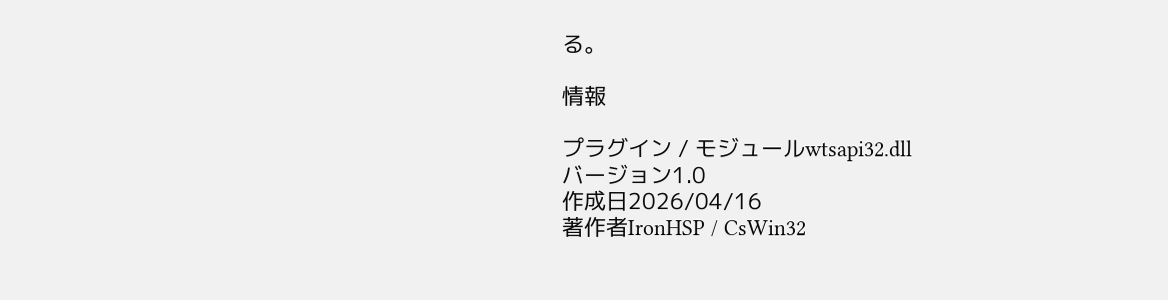る。

情報

プラグイン / モジュールwtsapi32.dll
バージョン1.0
作成日2026/04/16
著作者IronHSP / CsWin32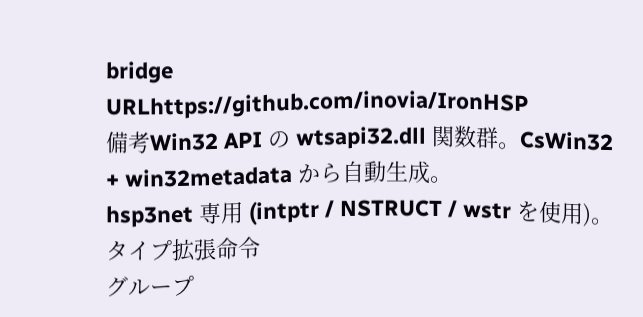bridge
URLhttps://github.com/inovia/IronHSP
備考Win32 API の wtsapi32.dll 関数群。CsWin32 + win32metadata から自動生成。
hsp3net 専用 (intptr / NSTRUCT / wstr を使用)。
タイプ拡張命令
グループ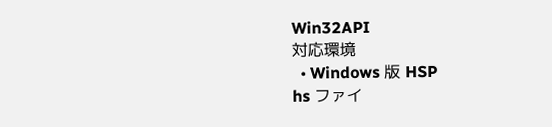Win32API
対応環境
  • Windows 版 HSP
hs ファイ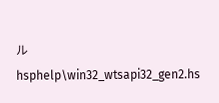ルhsphelp\win32_wtsapi32_gen2.hs